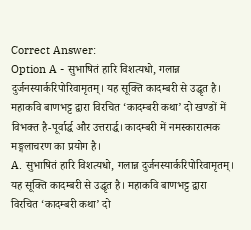Correct Answer:
Option A - सुभाषितं हारि विशत्यधो, गलान्न दुर्जनस्यार्करिपोरिवामृतम्। यह सूक्ति कादम्बरी से उद्धृत है। महाकवि बाणभट्ट द्वारा विरचित ‘कादम्बरी कथा’ दो खण्डों में विभक्त है-पूर्वार्द्ध और उत्तरार्द्ध। कादम्बरी में नमस्कारात्मक मङ्गलाचरण का प्रयोग है।
A. सुभाषितं हारि विशत्यधो, गलान्न दुर्जनस्यार्करिपोरिवामृतम्। यह सूक्ति कादम्बरी से उद्धृत है। महाकवि बाणभट्ट द्वारा विरचित ‘कादम्बरी कथा’ दो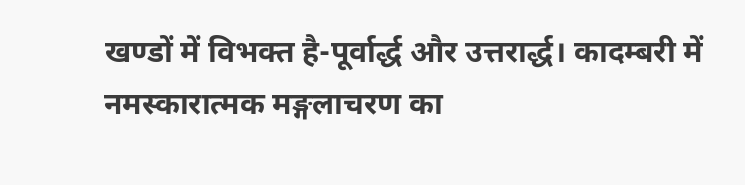खण्डों में विभक्त है-पूर्वार्द्ध और उत्तरार्द्ध। कादम्बरी में नमस्कारात्मक मङ्गलाचरण का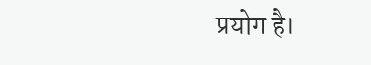प्रयोग है।